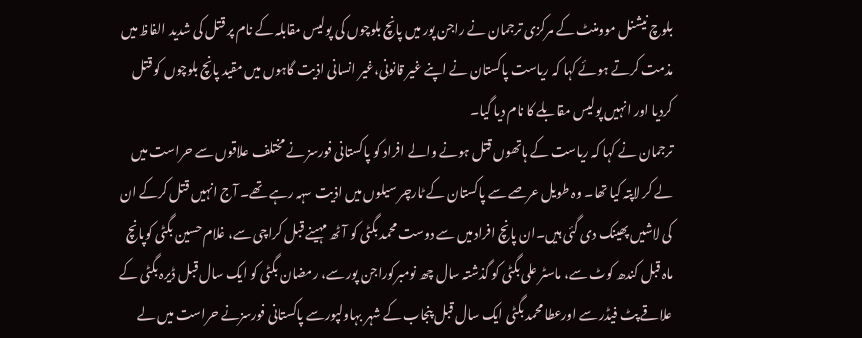بلوچ نیشنل موومنٹ کے مرکزی ترجمان نے راجن پور میں پانچ بلوچوں کی پولیس مقابلہ کے نام پر قتل کی شدید الفاظ میں مذمت کرتے ہوئے کہا کہ ریاست پاکستان نے اپنے غیر قانونی،غیر انسانی اذیت گاہوں میں مقید پانچ بلوچوں کو قتل کردیا اور انہیں پولیس مقابلے کا نام دیا گیا۔
ترجمان نے کہا کہ ریاست کے ہاتھوں قتل ہونے والے افراد کو پاکستانی فورسز نے مختلف علاقوں سے حراست میں لے کر لاپتہ کیا تھا۔ وہ طویل عرصے سے پاکستان کے ٹارچر سیلوں میں اذیت سہہ رہے تھے۔ آج انہیں قتل کرکے ان کی لاشیں پھینک دی گئی ہیں۔ان پانچ افرادمیں سے دوست محمد بگٹی کو آٹھ مہینے قبل کراچی سے، غلام حسین بگٹی کوپانچ ماہ قبل کندھ کوٹ سے، ماسٹر علی بگٹی کو گذشتہ سال چھ نومبرکوراجن پور سے، رمضان بگٹی کو ایک سال قبل ڈیرہ بگٹی کے علاقے پٹ فیڈر سے اورعطا محمد بگٹی ایک سال قبل پنجاب کے شہر بہاولپورسے پاکستانی فورسزنے حراست میں لے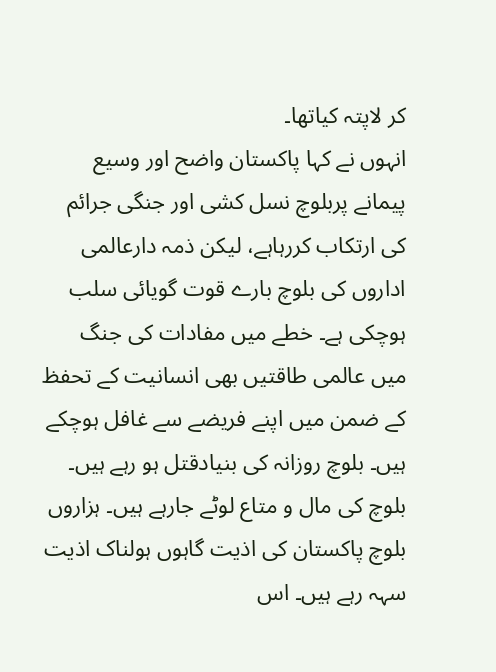کر لاپتہ کیاتھا۔
انہوں نے کہا پاکستان واضح اور وسیع پیمانے پربلوچ نسل کشی اور جنگی جرائم کی ارتکاب کررہاہے، لیکن ذمہ دارعالمی اداروں کی بلوچ بارے قوت گویائی سلب ہوچکی ہے۔ خطے میں مفادات کی جنگ میں عالمی طاقتیں بھی انسانیت کے تحفظ کے ضمن میں اپنے فریضے سے غافل ہوچکے ہیں۔ بلوچ روزانہ کی بنیادقتل ہو رہے ہیں۔ بلوچ کی مال و متاع لوٹے جارہے ہیں۔ ہزاروں بلوچ پاکستان کی اذیت گاہوں ہولناک اذیت سہہ رہے ہیں۔ اس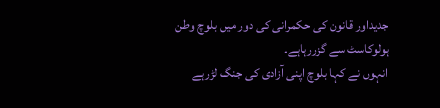جدیداور قانون کی حکمرانی کی دور میں بلوچ وطن ہولوکاسٹ سے گزررہاہے۔
انہوں نے کہا بلوچ اپنی آزادی کی جنگ لڑرہے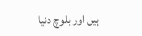ہیں اور بلوچ دنیا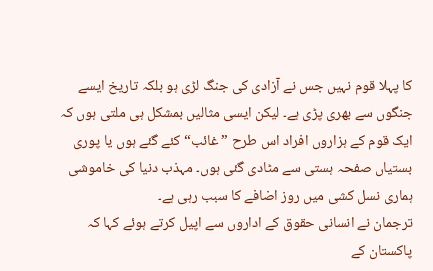کا پہلا قوم نہیں جس نے آزادی کی جنگ لڑی ہو بلکہ تاریخ ایسے جنگوں سے بھری پڑی ہے۔ لیکن ایسی مثالیں بمشکل ہی ملتی ہوں کہ ایک قوم کے ہزاروں افراد اس طرح ”غائب“ کئے گئے ہوں یا پوری بستیاں صفحہ ہستی سے مٹادی گئی ہوں۔ مہذب دنیا کی خاموشی ہماری نسل کشی میں روز اضافے کا سبب رہی ہے۔
ترجمان نے انسانی حقوق کے اداروں سے اپیل کرتے ہوئے کہا کہ پاکستان کے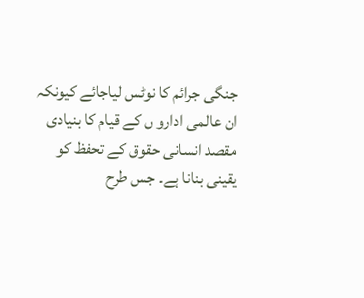جنگی جرائم کا نوٹس لیاجائے کیونکہ ان عالمی ادارو ں کے قیام کا بنیادی مقصد انسانی حقوق کے تحفظ کو یقینی بنانا ہے۔ جس طرح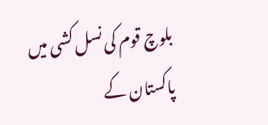بلوچ قوم کی نسل کشی میں پاکستان کے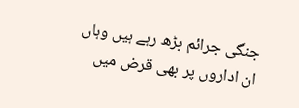جنگی جرائم بڑھ رہے ہیں وہاں ان اداروں پر بھی قرض میں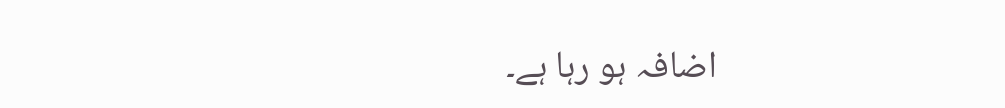اضافہ ہو رہا ہے۔